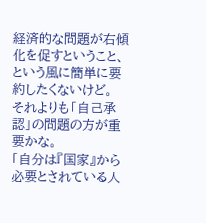経済的な問題が右傾化を促すということ、という風に簡単に要約したくないけど。
それよりも「自己承認」の問題の方が重要かな。
「自分は『国家』から必要とされている人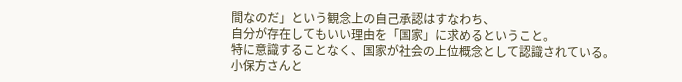間なのだ」という観念上の自己承認はすなわち、
自分が存在してもいい理由を「国家」に求めるということ。
特に意識することなく、国家が社会の上位概念として認識されている。
小保方さんと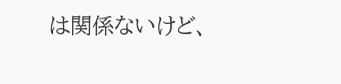は関係ないけど、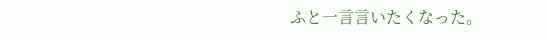ふと一言言いたくなった。